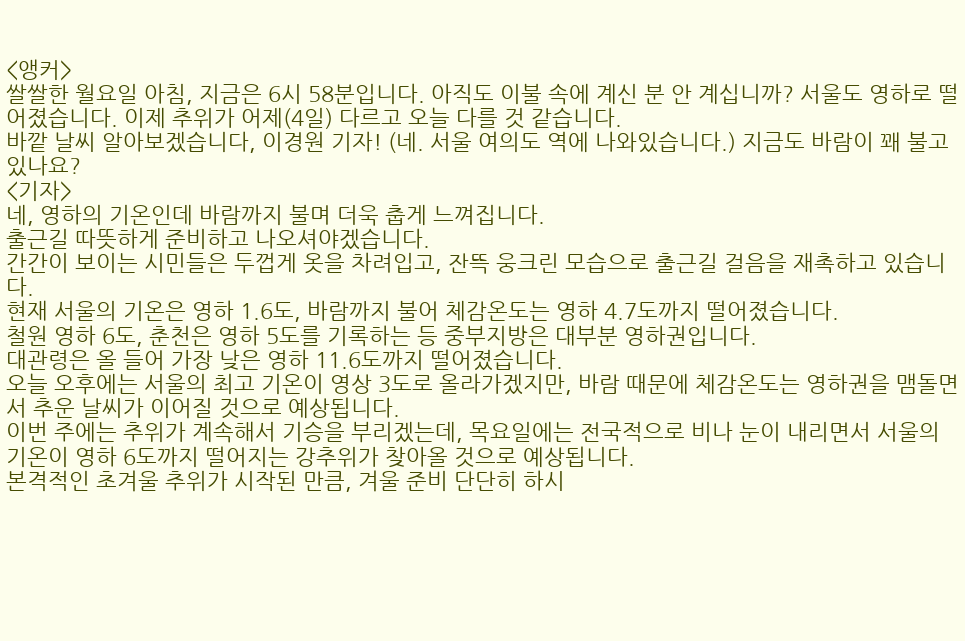<앵커>
쌀쌀한 월요일 아침, 지금은 6시 58분입니다. 아직도 이불 속에 계신 분 안 계십니까? 서울도 영하로 떨어졌습니다. 이제 추위가 어제(4일) 다르고 오늘 다를 것 같습니다.
바깥 날씨 알아보겠습니다, 이경원 기자! (네. 서울 여의도 역에 나와있습니다.) 지금도 바람이 꽤 불고 있나요?
<기자>
네, 영하의 기온인데 바람까지 불며 더욱 춥게 느껴집니다.
출근길 따뜻하게 준비하고 나오셔야겠습니다.
간간이 보이는 시민들은 두껍게 옷을 차려입고, 잔뜩 웅크린 모습으로 출근길 걸음을 재촉하고 있습니다.
현재 서울의 기온은 영하 1.6도, 바람까지 불어 체감온도는 영하 4.7도까지 떨어졌습니다.
철원 영하 6도, 춘천은 영하 5도를 기록하는 등 중부지방은 대부분 영하권입니다.
대관령은 올 들어 가장 낮은 영하 11.6도까지 떨어졌습니다.
오늘 오후에는 서울의 최고 기온이 영상 3도로 올라가겠지만, 바람 때문에 체감온도는 영하권을 맴돌면서 추운 날씨가 이어질 것으로 예상됩니다.
이번 주에는 추위가 계속해서 기승을 부리겠는데, 목요일에는 전국적으로 비나 눈이 내리면서 서울의 기온이 영하 6도까지 떨어지는 강추위가 찾아올 것으로 예상됩니다.
본격적인 초겨울 추위가 시작된 만큼, 겨울 준비 단단히 하시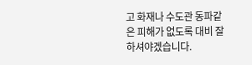고 화재나 수도관 동파같은 피해가 없도록 대비 잘 하셔야겠습니다.